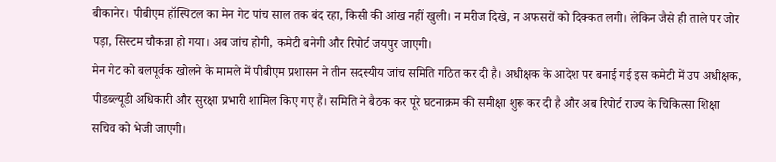बीकानेर। पीबीएम हॉस्पिटल का मेन गेट पांच साल तक बंद रहा, किसी की आंख नहीं खुली। न मरीज दिखे, न अफसरों को दिक्कत लगी। लेकिन जैसे ही ताले पर जोर पड़ा, सिस्टम चौकन्ना हो गया। अब जांच होगी, कमेटी बनेगी और रिपोर्ट जयपुर जाएगी।
मेन गेट को बलपूर्वक खोलने के मामले में पीबीएम प्रशासन ने तीन सदस्यीय जांच समिति गठित कर दी है। अधीक्षक के आदेश पर बनाई गई इस कमेटी में उप अधीक्षक, पीडब्ल्यूडी अधिकारी और सुरक्षा प्रभारी शामिल किए गए हैं। समिति ने बैठक कर पूरे घटनाक्रम की समीक्षा शुरू कर दी है और अब रिपोर्ट राज्य के चिकित्सा शिक्षा सचिव को भेजी जाएगी।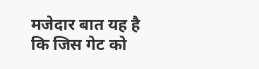मजेदार बात यह है कि जिस गेट को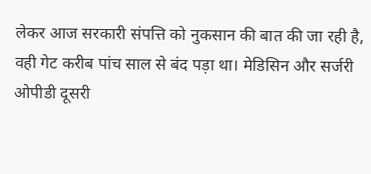लेकर आज सरकारी संपत्ति को नुकसान की बात की जा रही है, वही गेट करीब पांच साल से बंद पड़ा था। मेडिसिन और सर्जरी ओपीडी दूसरी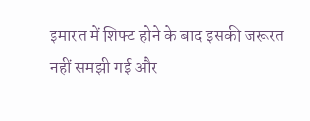इमारत में शिफ्ट होने के बाद इसकी जरूरत नहीं समझी गई और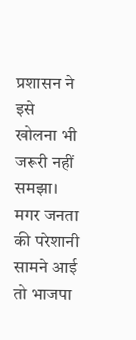प्रशासन ने इसे खोलना भी जरूरी नहीं समझा। मगर जनता की परेशानी सामने आई तो भाजपा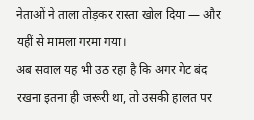नेताओं ने ताला तोड़कर रास्ता खोल दिया — और यहीं से मामला गरमा गया।
अब सवाल यह भी उठ रहा है कि अगर गेट बंद रखना इतना ही जरूरी था, तो उसकी हालत पर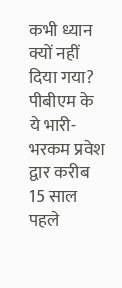कभी ध्यान क्यों नहीं दिया गया? पीबीएम के ये भारी-भरकम प्रवेश द्वार करीब 15 साल पहले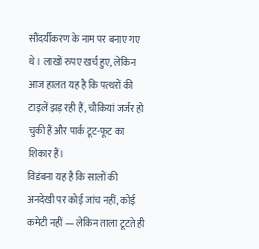सौंदर्यीकरण के नाम पर बनाए गए थे। लाखों रुपए खर्च हुए, लेकिन आज हालत यह है कि पत्थरों की टाइलें झड़ रही हैं, चौकियां जर्जर हो चुकी हैं और पार्क टूट-फूट का शिकार हैं।
विडंबना यह है कि सालों की अनदेखी पर कोई जांच नहीं, कोई कमेटी नहीं — लेकिन ताला टूटते ही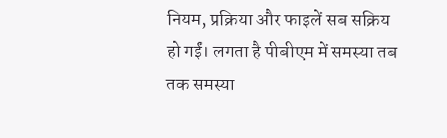नियम, प्रक्रिया और फाइलें सब सक्रिय हो गईं। लगता है पीबीएम में समस्या तब तक समस्या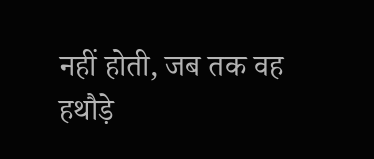नहीं होती, जब तक वह हथौड़े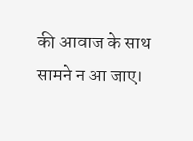की आवाज के साथ सामने न आ जाए।